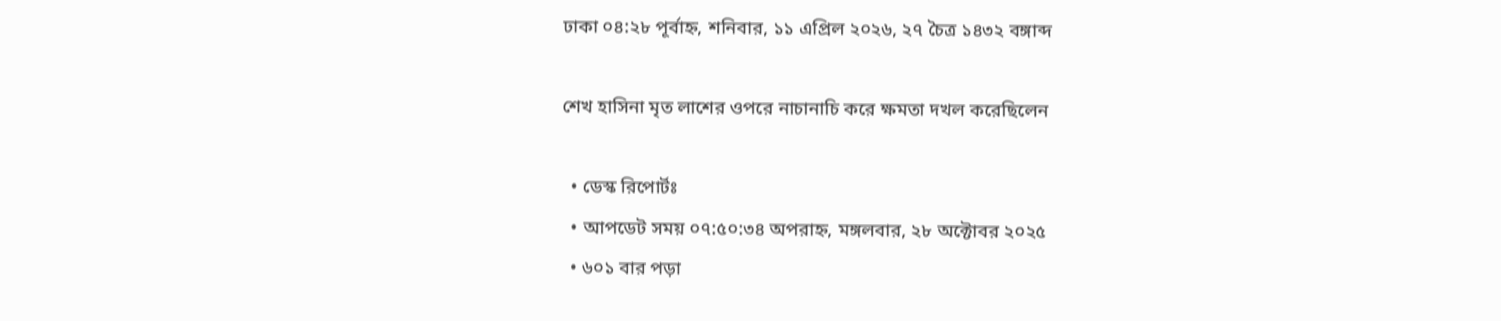ঢাকা ০৪:২৮ পূর্বাহ্ন, শনিবার, ১১ এপ্রিল ২০২৬, ২৭ চৈত্র ১৪৩২ বঙ্গাব্দ

শেখ হাসিনা মৃত লাশের ওপরে নাচানাচি করে ক্ষমতা দখল করেছিলেন

  • ডেস্ক রিপোর্টঃ
  • আপডেট সময় ০৭:৫০:৩৪ অপরাহ্ন, মঙ্গলবার, ২৮ অক্টোবর ২০২৫
  • ৬০১ বার পড়া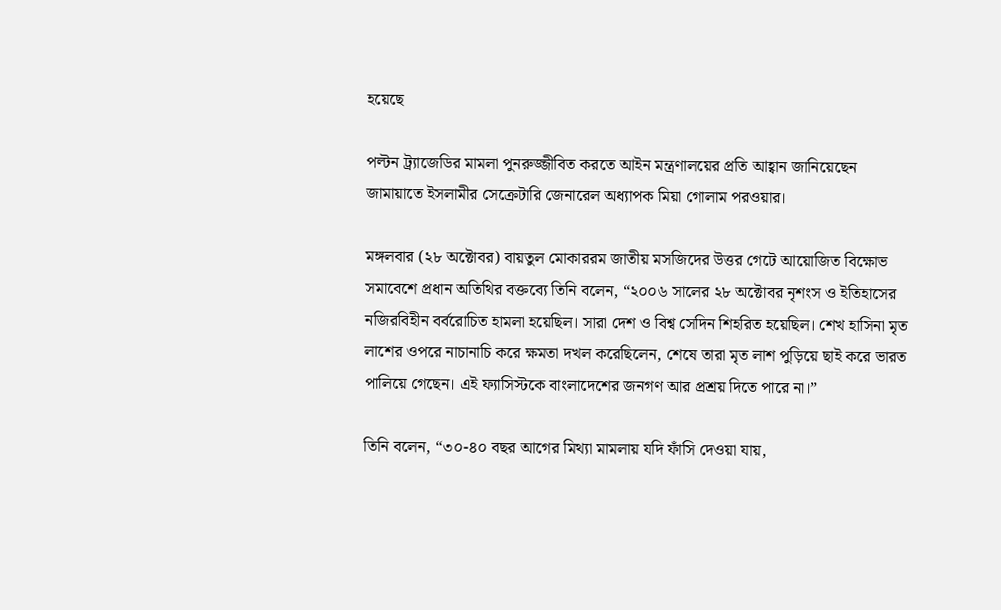হয়েছে

পল্টন ট্র্যাজেডির মামলা পুনরুজ্জীবিত করতে আইন মন্ত্রণালয়ের প্রতি আহ্বান জানিয়েছেন জামায়াতে ইসলামীর সেক্রেটারি জেনারেল অধ্যাপক মিয়া গোলাম পরওয়ার।

মঙ্গলবার (২৮ অক্টোবর) বায়তুল মোকাররম জাতীয় মসজিদের উত্তর গেটে আয়োজিত বিক্ষোভ সমাবেশে প্রধান অতিথির বক্তব্যে তিনি বলেন, “২০০৬ সালের ২৮ অক্টোবর নৃশংস ও ইতিহাসের নজিরবিহীন বর্বরোচিত হামলা হয়েছিল। সারা দেশ ও বিশ্ব সেদিন শিহরিত হয়েছিল। শেখ হাসিনা মৃত লাশের ওপরে নাচানাচি করে ক্ষমতা দখল করেছিলেন, শেষে তারা মৃত লাশ পুড়িয়ে ছাই করে ভারত পালিয়ে গেছেন। এই ফ্যাসিস্টকে বাংলাদেশের জনগণ আর প্রশ্রয় দিতে পারে না।”

তিনি বলেন, “৩০-৪০ বছর আগের মিথ্যা মামলায় যদি ফাঁসি দেওয়া যায়,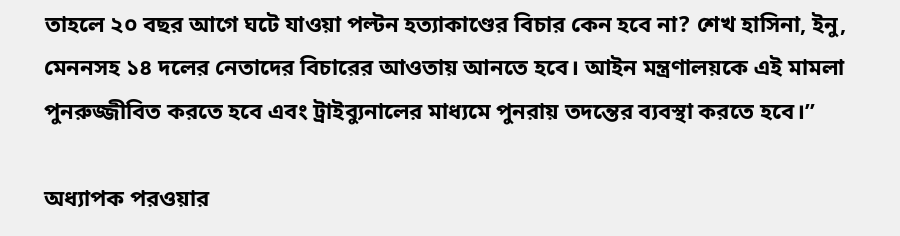তাহলে ২০ বছর আগে ঘটে যাওয়া পল্টন হত্যাকাণ্ডের বিচার কেন হবে না? শেখ হাসিনা, ইনু, মেননসহ ১৪ দলের নেতাদের বিচারের আওতায় আনতে হবে। আইন মন্ত্রণালয়কে এই মামলা পুনরুজ্জীবিত করতে হবে এবং ট্রাইব্যুনালের মাধ্যমে পুনরায় তদন্তের ব্যবস্থা করতে হবে।”

অধ্যাপক পরওয়ার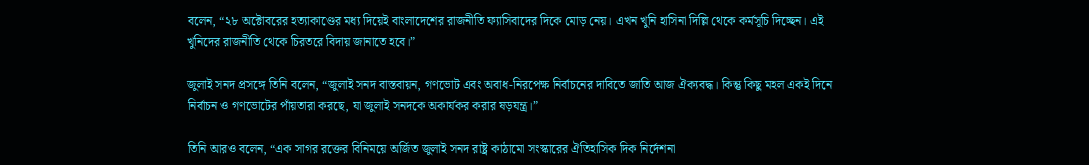বলেন, “২৮ অক্টোবরের হত্যাকাণ্ডের মধ্য দিয়েই বাংলাদেশের রাজনীতি ফ্যাসিবাদের দিকে মোড় নেয়। এখন খুনি হাসিনা দিল্লি থেকে কর্মসূচি দিচ্ছেন। এই খুনিদের রাজনীতি থেকে চিরতরে বিদায় জানাতে হবে।”

জুলাই সনদ প্রসঙ্গে তিনি বলেন, “জুলাই সনদ বাস্তবায়ন, গণভোট এবং অবাধ-নিরপেক্ষ নির্বাচনের দাবিতে জাতি আজ ঐক্যবদ্ধ। কিন্তু কিছু মহল একই দিনে নির্বাচন ও গণভোটের পাঁয়তারা করছে, যা জুলাই সনদকে অকার্যকর করার ষড়যন্ত্র।”

তিনি আরও বলেন, “এক সাগর রক্তের বিনিময়ে অর্জিত জুলাই সনদ রাষ্ট্র কাঠামো সংস্কারের ঐতিহাসিক দিক নির্দেশনা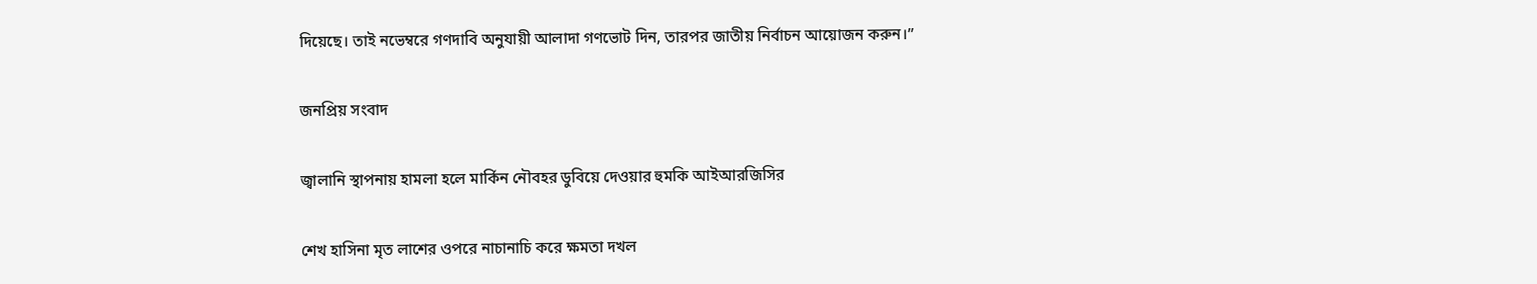দিয়েছে। তাই নভেম্বরে গণদাবি অনুযায়ী আলাদা গণভোট দিন, তারপর জাতীয় নির্বাচন আয়োজন করুন।”

জনপ্রিয় সংবাদ

জ্বালানি স্থাপনায় হামলা হলে মার্কিন নৌবহর ডুবিয়ে দেওয়ার হুমকি আইআরজিসির

শেখ হাসিনা মৃত লাশের ওপরে নাচানাচি করে ক্ষমতা দখল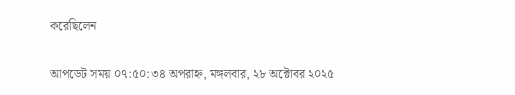করেছিলেন

আপডেট সময় ০৭:৫০:৩৪ অপরাহ্ন, মঙ্গলবার, ২৮ অক্টোবর ২০২৫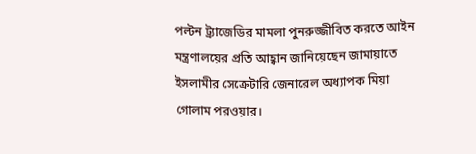পল্টন ট্র্যাজেডির মামলা পুনরুজ্জীবিত করতে আইন মন্ত্রণালয়ের প্রতি আহ্বান জানিয়েছেন জামায়াতে ইসলামীর সেক্রেটারি জেনারেল অধ্যাপক মিয়া গোলাম পরওয়ার।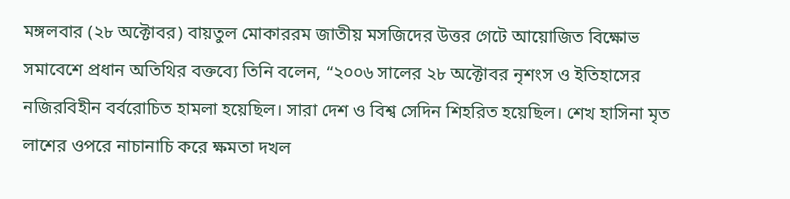মঙ্গলবার (২৮ অক্টোবর) বায়তুল মোকাররম জাতীয় মসজিদের উত্তর গেটে আয়োজিত বিক্ষোভ সমাবেশে প্রধান অতিথির বক্তব্যে তিনি বলেন, “২০০৬ সালের ২৮ অক্টোবর নৃশংস ও ইতিহাসের নজিরবিহীন বর্বরোচিত হামলা হয়েছিল। সারা দেশ ও বিশ্ব সেদিন শিহরিত হয়েছিল। শেখ হাসিনা মৃত লাশের ওপরে নাচানাচি করে ক্ষমতা দখল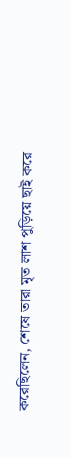করেছিলেন, শেষে তারা মৃত লাশ পুড়িয়ে ছাই করে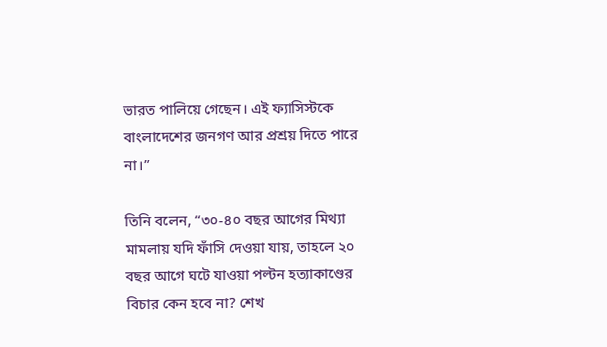ভারত পালিয়ে গেছেন। এই ফ্যাসিস্টকে বাংলাদেশের জনগণ আর প্রশ্রয় দিতে পারে না।”

তিনি বলেন, “৩০-৪০ বছর আগের মিথ্যা মামলায় যদি ফাঁসি দেওয়া যায়, তাহলে ২০ বছর আগে ঘটে যাওয়া পল্টন হত্যাকাণ্ডের বিচার কেন হবে না? শেখ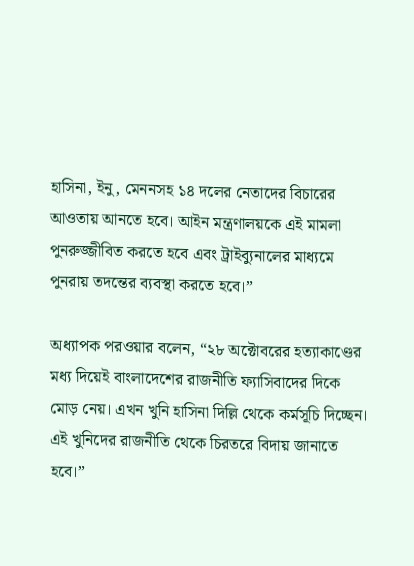হাসিনা, ইনু, মেননসহ ১৪ দলের নেতাদের বিচারের আওতায় আনতে হবে। আইন মন্ত্রণালয়কে এই মামলা পুনরুজ্জীবিত করতে হবে এবং ট্রাইব্যুনালের মাধ্যমে পুনরায় তদন্তের ব্যবস্থা করতে হবে।”

অধ্যাপক পরওয়ার বলেন, “২৮ অক্টোবরের হত্যাকাণ্ডের মধ্য দিয়েই বাংলাদেশের রাজনীতি ফ্যাসিবাদের দিকে মোড় নেয়। এখন খুনি হাসিনা দিল্লি থেকে কর্মসূচি দিচ্ছেন। এই খুনিদের রাজনীতি থেকে চিরতরে বিদায় জানাতে হবে।”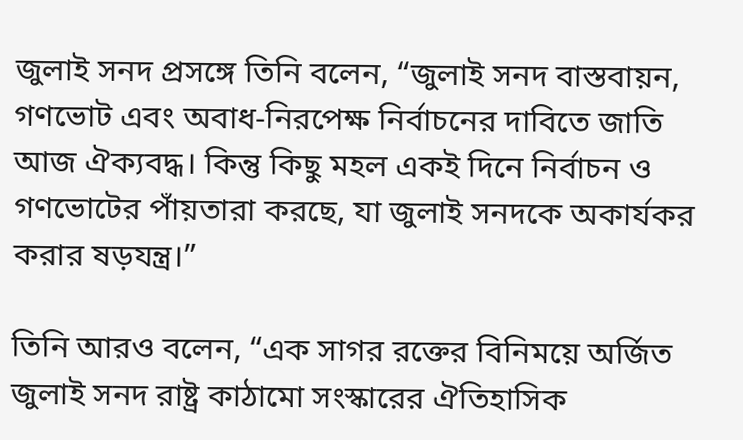জুলাই সনদ প্রসঙ্গে তিনি বলেন, “জুলাই সনদ বাস্তবায়ন, গণভোট এবং অবাধ-নিরপেক্ষ নির্বাচনের দাবিতে জাতি আজ ঐক্যবদ্ধ। কিন্তু কিছু মহল একই দিনে নির্বাচন ও গণভোটের পাঁয়তারা করছে, যা জুলাই সনদকে অকার্যকর করার ষড়যন্ত্র।”

তিনি আরও বলেন, “এক সাগর রক্তের বিনিময়ে অর্জিত জুলাই সনদ রাষ্ট্র কাঠামো সংস্কারের ঐতিহাসিক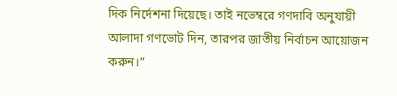দিক নির্দেশনা দিয়েছে। তাই নভেম্বরে গণদাবি অনুযায়ী আলাদা গণভোট দিন, তারপর জাতীয় নির্বাচন আয়োজন করুন।”